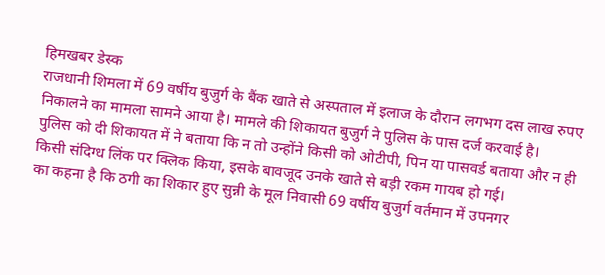हिमखबर डेस्क
राजधानी शिमला में 69 वर्षीय बुजुर्ग के बैंक खाते से अस्पताल में इलाज के दौरान लगभग दस लाख रुपए निकालने का मामला सामने आया है। मामले की शिकायत बुजुर्ग ने पुलिस के पास दर्ज करवाई है।
पुलिस को दी शिकायत में ने बताया कि न तो उन्होंने किसी को ओटीपी, पिन या पासवर्ड बताया और न ही किसी संदिग्ध लिंक पर क्लिक किया, इसके बावजूद उनके खाते से बड़ी रकम गायब हो गई।
का कहना है कि ठगी का शिकार हुए सुन्नी के मूल निवासी 69 वर्षीय बुजुर्ग वर्तमान में उपनगर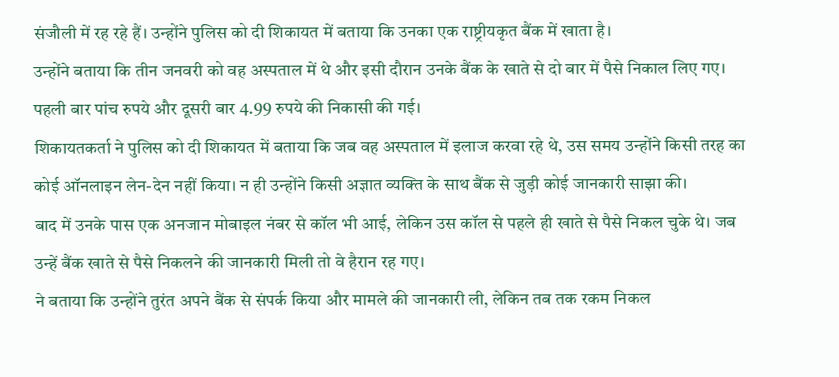संजौली में रह रहे हैं। उन्होंने पुलिस को दी शिकायत में बताया कि उनका एक राष्ट्रीयकृत बैंक में खाता है।
उन्होंने बताया कि तीन जनवरी को वह अस्पताल में थे और इसी दौरान उनके बैंक के खाते से दो बार में पैसे निकाल लिए गए। पहली बार पांच रुपये और दूसरी बार 4.99 रुपये की निकासी की गई।
शिकायतकर्ता ने पुलिस को दी शिकायत में बताया कि जब वह अस्पताल में इलाज करवा रहे थे, उस समय उन्होंने किसी तरह का कोई ऑनलाइन लेन-देन नहीं किया। न ही उन्होंने किसी अज्ञात व्यक्ति के साथ बैंक से जुड़ी कोई जानकारी साझा की।
बाद में उनके पास एक अनजान मोबाइल नंबर से कॉल भी आई, लेकिन उस कॉल से पहले ही खाते से पैसे निकल चुके थे। जब उन्हें बैंक खाते से पैसे निकलने की जानकारी मिली तो वे हैरान रह गए।
ने बताया कि उन्होंने तुरंत अपने बैंक से संपर्क किया और मामले की जानकारी ली, लेकिन तब तक रकम निकल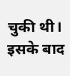चुकी थी। इसके बाद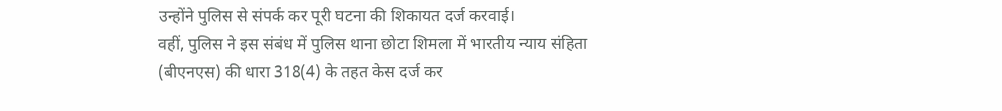उन्होंने पुलिस से संपर्क कर पूरी घटना की शिकायत दर्ज करवाई।
वहीं, पुलिस ने इस संबंध में पुलिस थाना छोटा शिमला में भारतीय न्याय संहिता (बीएनएस) की धारा 318(4) के तहत केस दर्ज कर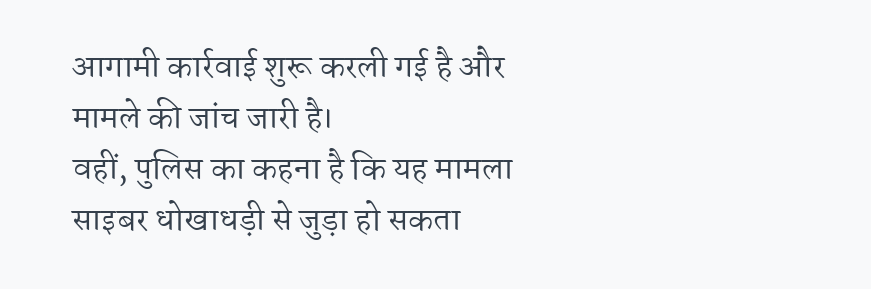आगामी कार्रवाई शुरू करली गई है और मामले की जांच जारी है।
वहीं, पुलिस का कहना है कि यह मामला साइबर धोखाधड़ी से जुड़ा हो सकता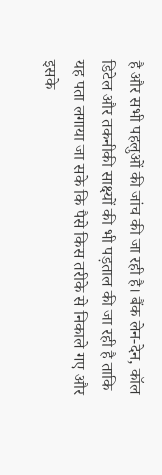है और सभी पहलुओं की जांच की जा रही है। बैंक लेन-देन, कॉल डिटेल और तकनीकी साक्ष्यों की भी पड़ताल की जा रही है ताकि यह पता लगाया जा सके कि पैसे किस तरीके से निकाले गए और इसके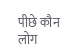पीछे कौन लोग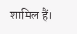शामिल हैं।